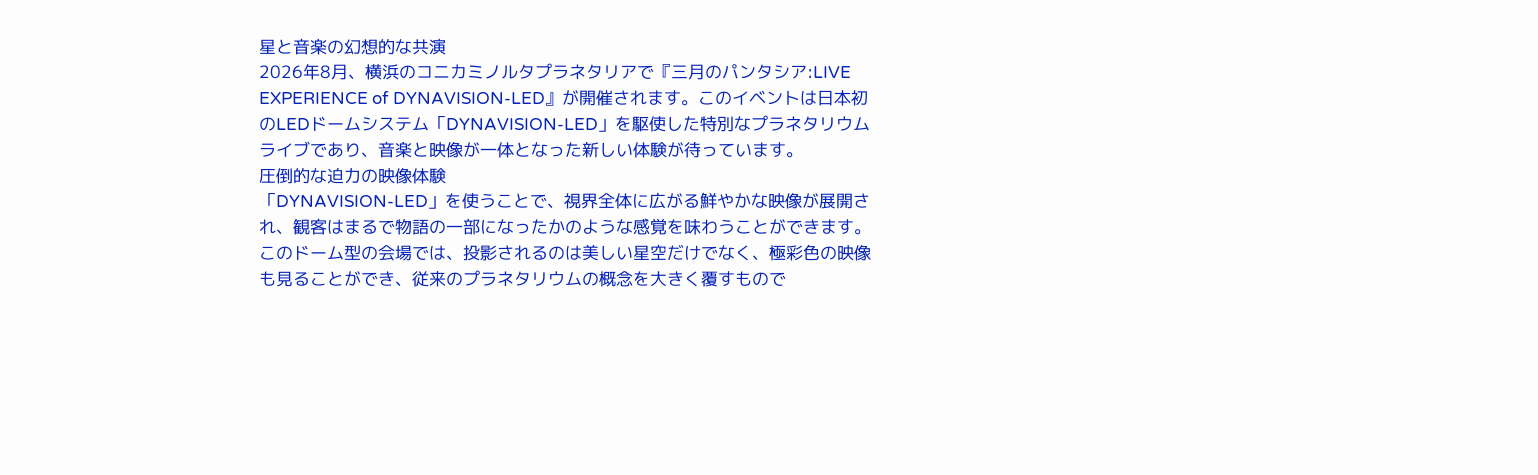星と音楽の幻想的な共演
2026年8月、横浜のコニカミノルタプラネタリアで『三月のパンタシア:LIVE EXPERIENCE of DYNAVISION-LED』が開催されます。このイベントは日本初のLEDドームシステム「DYNAVISION-LED」を駆使した特別なプラネタリウムライブであり、音楽と映像が一体となった新しい体験が待っています。
圧倒的な迫力の映像体験
「DYNAVISION-LED」を使うことで、視界全体に広がる鮮やかな映像が展開され、観客はまるで物語の一部になったかのような感覚を味わうことができます。このドーム型の会場では、投影されるのは美しい星空だけでなく、極彩色の映像も見ることができ、従来のプラネタリウムの概念を大きく覆すもので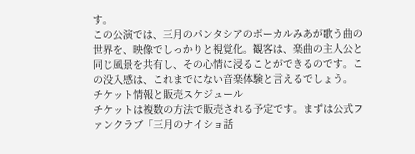す。
この公演では、三月のパンタシアのボーカルみあが歌う曲の世界を、映像でしっかりと視覚化。観客は、楽曲の主人公と同じ風景を共有し、その心情に浸ることができるのです。この没入感は、これまでにない音楽体験と言えるでしょう。
チケット情報と販売スケジュール
チケットは複数の方法で販売される予定です。まずは公式ファンクラブ「三月のナイショ話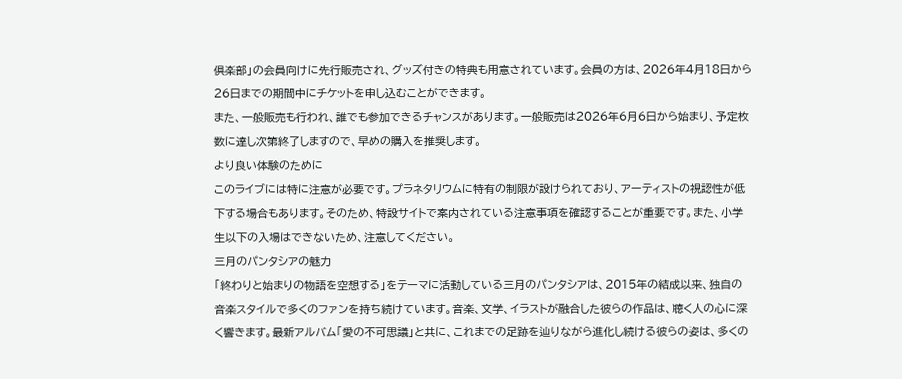倶楽部」の会員向けに先行販売され、グッズ付きの特典も用意されています。会員の方は、2026年4月18日から26日までの期間中にチケットを申し込むことができます。
また、一般販売も行われ、誰でも参加できるチャンスがあります。一般販売は2026年6月6日から始まり、予定枚数に達し次第終了しますので、早めの購入を推奨します。
より良い体験のために
このライブには特に注意が必要です。プラネタリウムに特有の制限が設けられており、アーティストの視認性が低下する場合もあります。そのため、特設サイトで案内されている注意事項を確認することが重要です。また、小学生以下の入場はできないため、注意してください。
三月のパンタシアの魅力
「終わりと始まりの物語を空想する」をテーマに活動している三月のパンタシアは、2015年の結成以来、独自の音楽スタイルで多くのファンを持ち続けています。音楽、文学、イラストが融合した彼らの作品は、聴く人の心に深く響きます。最新アルバム「愛の不可思議」と共に、これまでの足跡を辿りながら進化し続ける彼らの姿は、多くの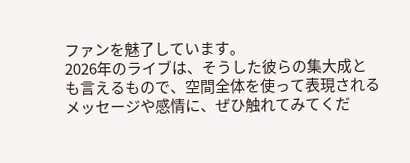ファンを魅了しています。
2026年のライブは、そうした彼らの集大成とも言えるもので、空間全体を使って表現されるメッセージや感情に、ぜひ触れてみてくだ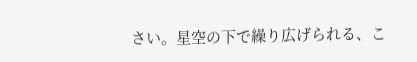さい。星空の下で繰り広げられる、こ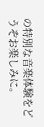の特別な音楽体験をどうぞお楽しみに。